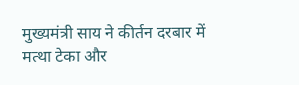मुख्यमंत्री साय ने कीर्तन दरबार में मत्था टेका और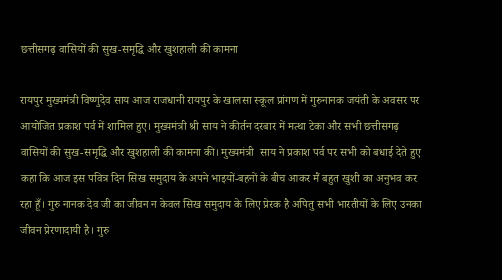छत्तीसगढ़ वासियों की सुख-समृद्धि और खुशहाली की कामना

रायपुर मुख्यमंत्री विष्णुदेव साय आज राजधानी रायपुर के खालसा स्कूल प्रांगण में गुरुनानक जयंती के अवसर पर आयोजित प्रकाश पर्व में शामिल हुए। मुख्यमंत्री श्री साय ने कीर्तन दरबार में मत्था टेका और सभी छत्तीसगढ़ वासियों की सुख-समृद्धि और खुशहाली की कामना की। मुख्यमंत्री  साय ने प्रकाश पर्व पर सभी को बधाई देते हुए कहा कि आज इस पवित्र दिन सिख समुदाय के अपने भाइयों-बहनों के बीच आकर मैं बहुत खुशी का अनुभव कर रहा हूँ। गुरु नानक देव जी का जीवन न केवल सिख समुदाय के लिए प्रेरक है अपितु सभी भारतीयों के लिए उनका जीवन प्रेरणादायी है। गुरु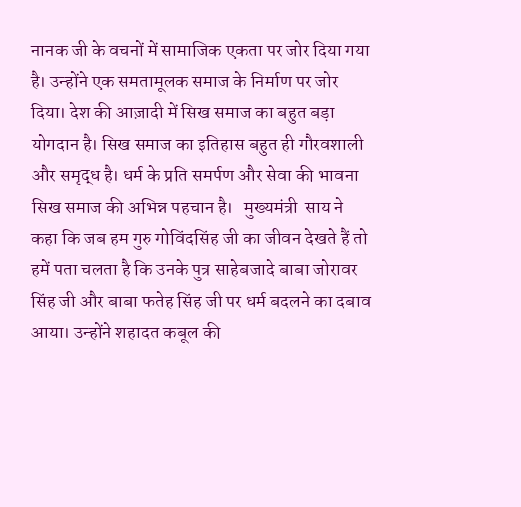नानक जी के वचनों में सामाजिक एकता पर जोर दिया गया है। उन्होंने एक समतामूलक समाज के निर्माण पर जोर दिया। देश की आज़ादी में सिख समाज का बहुत बड़ा योगदान है। सिख समाज का इतिहास बहुत ही गौरवशाली और समृद्ध है। धर्म के प्रति समर्पण और सेवा की भावना सिख समाज की अभिन्न पहचान है।   मुख्यमंत्री  साय ने कहा कि जब हम गुरु गोविंदसिंह जी का जीवन देखते हैं तो हमें पता चलता है कि उनके पुत्र साहेबजादे बाबा जोरावर सिंह जी और बाबा फतेह सिंह जी पर धर्म बदलने का दबाव आया। उन्होंने शहादत कबूल की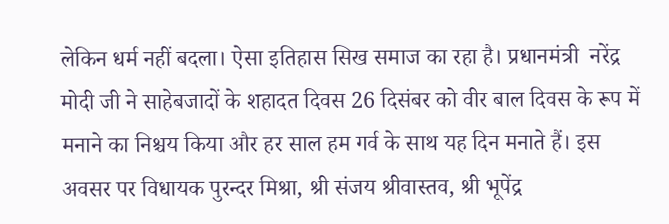लेकिन धर्म नहीं बदला। ऐसा इतिहास सिख समाज का रहा है। प्रधानमंत्री  नरेंद्र मोदी जी ने साहेबजादों के शहादत दिवस 26 दिसंबर को वीर बाल दिवस के रूप में मनाने का निश्चय किया और हर साल हम गर्व के साथ यह दिन मनाते हैं। इस अवसर पर विधायक पुरन्दर मिश्रा, श्री संजय श्रीवास्तव, श्री भूपेंद्र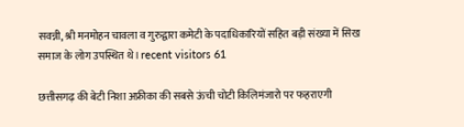सवन्नी, श्री मनमोहन चावला व गुरुद्वारा कमेटी के पदाधिकारियों सहित बड़ी संख्या में सिख समाज के लोग उपस्थित थे। recent visitors 61

छत्तीसगढ़ की बेटी निशा अफ्रीका की सबसे ऊंची चोटी किलिमंजारो पर फहराएगी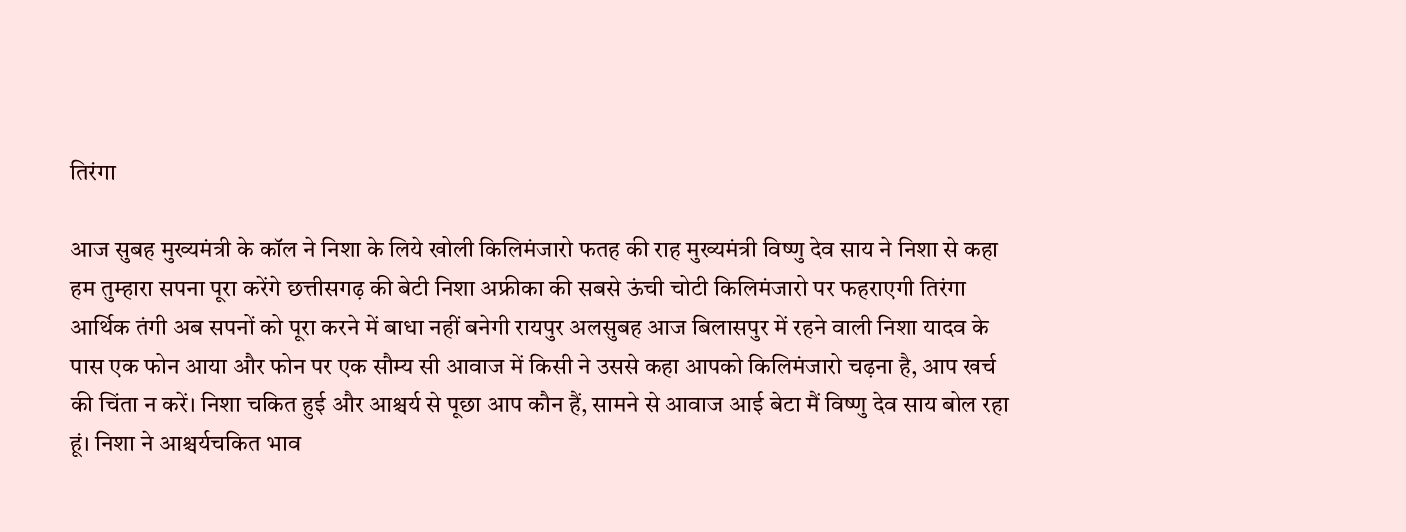तिरंगा

आज सुबह मुख्यमंत्री के कॉल ने निशा के लिये खोली किलिमंजारो फतह की राह मुख्यमंत्री विष्णु देव साय ने निशा से कहा हम तुम्हारा सपना पूरा करेंगे छत्तीसगढ़ की बेटी निशा अफ्रीका की सबसे ऊंची चोटी किलिमंजारो पर फहराएगी तिरंगा  आर्थिक तंगी अब सपनों को पूरा करने में बाधा नहीं बनेगी रायपुर अलसुबह आज बिलासपुर में रहने वाली निशा यादव के पास एक फोन आया और फोन पर एक सौम्य सी आवाज में किसी ने उससे कहा आपको किलिमंजारो चढ़ना है, आप खर्च की चिंता न करें। निशा चकित हुई और आश्चर्य से पूछा आप कौन हैं, सामने से आवाज आई बेटा मैं विष्णु देव साय बोल रहा हूं। निशा ने आश्चर्यचकित भाव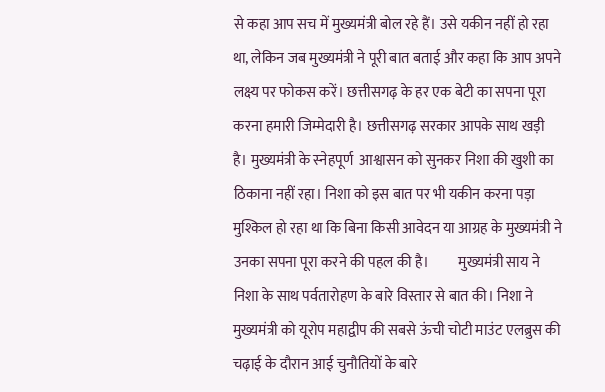से कहा आप सच में मुख्यमंत्री बोल रहे हैं। उसे यकीन नहीं हो रहा था, लेकिन जब मुख्यमंत्री ने पूरी बात बताई और कहा कि आप अपने लक्ष्य पर फोकस करें। छत्तीसगढ़ के हर एक बेटी का सपना पूरा करना हमारी जिम्मेदारी है। छत्तीसगढ़ सरकार आपके साथ खड़ी है। मुख्यमंत्री के स्नेहपूर्ण  आश्वासन को सुनकर निशा की खुशी का ठिकाना नहीं रहा। निशा को इस बात पर भी यकीन करना पड़ा मुश्किल हो रहा था कि बिना किसी आवेदन या आग्रह के मुख्यमंत्री ने उनका सपना पूरा करने की पहल की है।          मुख्यमंत्री साय ने निशा के साथ पर्वतारोहण के बारे विस्तार से बात की। निशा ने मुख्यमंत्री को यूरोप महाद्वीप की सबसे ऊंची चोटी माउंट एलब्रुस की चढ़ाई के दौरान आई चुनौतियों के बारे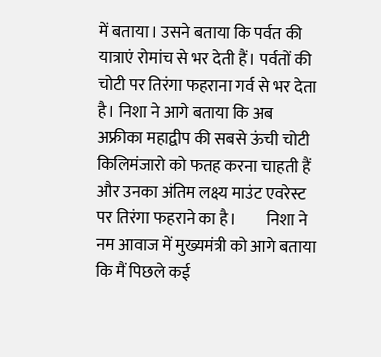में बताया। उसने बताया कि पर्वत की यात्राएं रोमांच से भर देती हैं। पर्वतों की चोटी पर तिरंगा फहराना गर्व से भर देता है। निशा ने आगे बताया कि अब अफ्रीका महाद्वीप की सबसे ऊंची चोटी किलिमंजारो को फतह करना चाहती हैं और उनका अंतिम लक्ष्य माउंट एवरेस्ट पर तिरंगा फहराने का है।         निशा ने नम आवाज में मुख्यमंत्री को आगे बताया कि मैं पिछले कई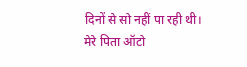दिनों से सो नहीं पा रही थी। मेरे पिता ऑटो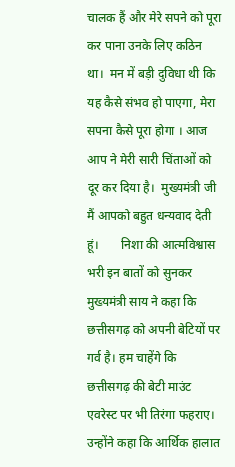चालक हैं और मेरे सपने को पूरा कर पाना उनके लिए कठिन था।  मन में बड़ी दुविधा थी कि यह कैसे संभव हो पाएगा, मेरा सपना कैसे पूरा होगा । आज आप ने मेरी सारी चिंताओं को दूर कर दिया है।  मुख्यमंत्री जी मैं आपको बहुत धन्यवाद देती हूं।       निशा की आत्मविश्वास भरी इन बातों को सुनकर मुख्यमंत्री साय ने कहा कि छत्तीसगढ़ को अपनी बेटियों पर गर्व है। हम चाहेंगे कि छत्तीसगढ़ की बेटी माउंट एवरेस्ट पर भी तिरंगा फहराए। उन्होंने कहा कि आर्थिक हालात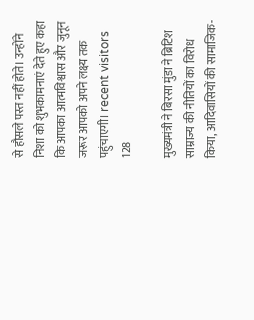से हौसले पस्त नहीं होते। उन्होंने निशा को शुभकामनाएं देते हुए कहा कि आपका आत्मविश्वास और जुनून जरूर आपको अपने लक्ष्य तक पहुंचाएगी। recent visitors 128

मुख्यमंत्री ने बिरसा मुंडा ने ब्रिटिश साम्राज्य की नीतियों का विरोध किया, आदिवासियों की सामाजिक-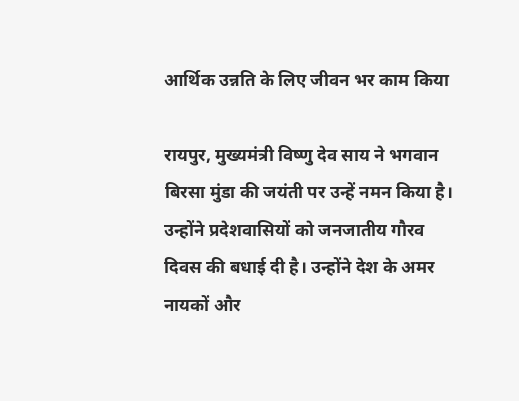आर्थिक उन्नति के लिए जीवन भर काम किया

रायपुर, मुख्यमंत्री विष्णु देव साय ने भगवान बिरसा मुंडा की जयंती पर उन्हें नमन किया है। उन्होंने प्रदेशवासियों को जनजातीय गौरव दिवस की बधाई दी है। उन्होंने देश के अमर नायकों और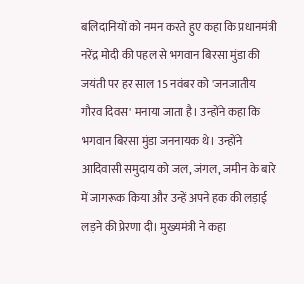बलिदानियों को नमन करते हुए कहा कि प्रधानमंत्री नरेंद्र मोदी की पहल से भगवान बिरसा मुंडा की जयंती पर हर साल 15 नवंबर को 'जनजातीय गौरव दिवस' मनाया जाता है। उन्होंने कहा कि भगवान बिरसा मुंडा जननायक थे। उन्होंने आदिवासी समुदाय को जल, जंगल, जमीन के बारे में जागरूक किया और उन्हें अपने हक की लड़ाई लड़ने की प्रेरणा दी। मुख्यमंत्री ने कहा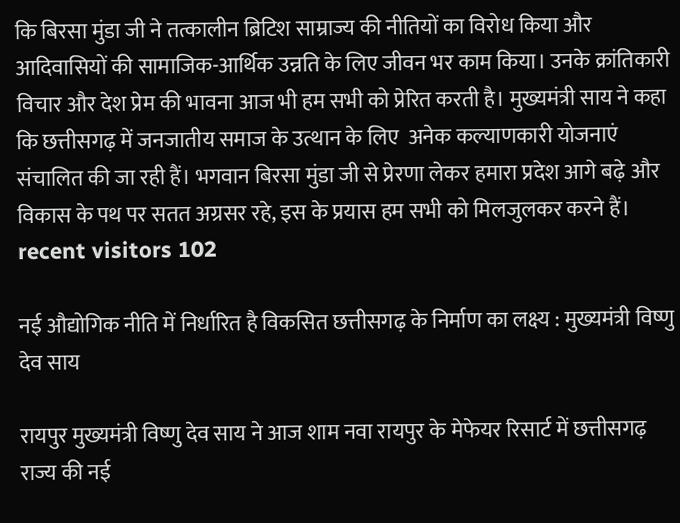कि बिरसा मुंडा जी ने तत्कालीन ब्रिटिश साम्राज्य की नीतियों का विरोध किया और आदिवासियों की सामाजिक-आर्थिक उन्नति के लिए जीवन भर काम किया। उनके क्रांतिकारी विचार और देश प्रेम की भावना आज भी हम सभी को प्रेरित करती है। मुख्यमंत्री साय ने कहा कि छत्तीसगढ़ में जनजातीय समाज के उत्थान के लिए  अनेक कल्याणकारी योजनाएं संचालित की जा रही हैं। भगवान बिरसा मुंडा जी से प्रेरणा लेकर हमारा प्रदेश आगे बढ़े और विकास के पथ पर सतत अग्रसर रहे, इस के प्रयास हम सभी को मिलजुलकर करने हैं। recent visitors 102

नई औद्योगिक नीति में निर्धारित है विकसित छत्तीसगढ़ के निर्माण का लक्ष्य : मुख्यमंत्री विष्णु देव साय

रायपुर मुख्यमंत्री विष्णु देव साय ने आज शाम नवा रायपुर के मेफेयर रिसार्ट में छत्तीसगढ़ राज्य की नई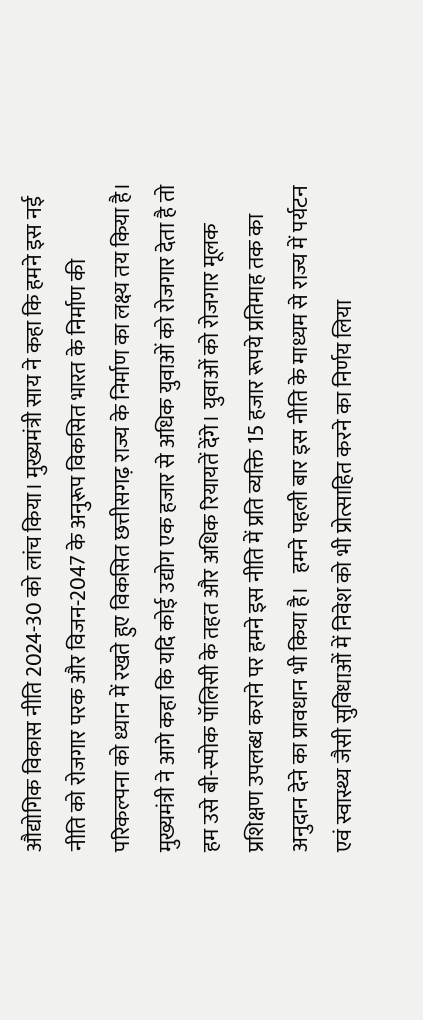औद्योगिक विकास नीति 2024-30 को लांच किया। मुख्यमंत्री साय ने कहा कि हमने इस नई नीति को रोजगार परक और विजन-2047 के अनुरूप विकसित भारत के निर्माण की परिकल्पना को ध्यान में रखते हुए विकसित छत्तीसगढ़ राज्य के निर्माण का लक्ष्य तय किया है। मुख्यमंत्री ने आगे कहा कि यदि कोई उद्योग एक हजार से अधिक युवाओं को रोजगार देता है तो हम उसे बी-स्पोक पॉलिसी के तहत और अधिक रियायतें देंगे। युवाओं को रोजगार मूलक प्रशिक्षण उपलब्ध कराने पर हमने इस नीति में प्रति व्यक्ति 15 हजार रूपये प्रतिमाह तक का अनुदान देने का प्रावधान भी किया है।   हमने पहली बार इस नीति के माध्यम से राज्य में पर्यटन एवं स्वास्थ्य जैसी सुविधाओं में निवेश को भी प्रोत्साहित करने का निर्णय लिया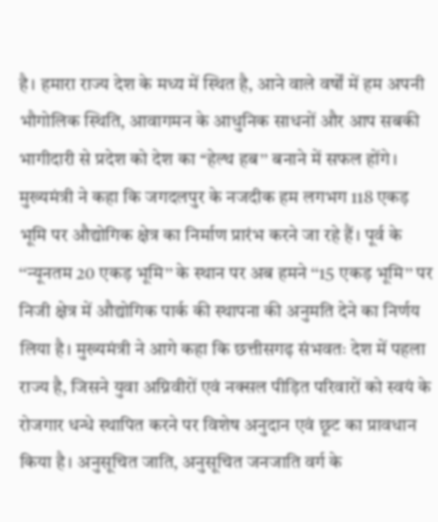है। हमारा राज्य देश के मध्य में स्थित है, आने वाले वर्षों में हम अपनी भौगोलिक स्थिति, आवागमन के आधुनिक साधनों और आप सबकी भागीदारी से प्रदेश को देश का ‘‘हेल्थ हब’’ बनाने में सफल होंगे। मुख्यमंत्री ने कहा कि जगदलपुर के नजदीक हम लगभग 118 एकड़ भूमि पर औद्योगिक क्षेत्र का निर्माण प्रारंभ करने जा रहे हैं। पूर्व के ‘‘न्यूनतम 20 एकड़ भूमि’’ के स्थान पर अब हमने ‘‘15 एकड़ भूमि’’ पर निजी क्षेत्र में औद्योगिक पार्क की स्थापना की अनुमति देने का निर्णय लिया है। मुख्यमंत्री ने आगे कहा कि छत्तीसगढ़ संभवतः देश में पहला राज्य है, जिसने युवा अग्निवीरों एवं नक्सल पीड़ित परिवारों को स्वयं के रोजगार धन्धे स्थापित करने पर विशेष अनुदान एवं छूट का प्रावधान किया है। अनुसूचित जाति, अनुसूचित जनजाति वर्ग के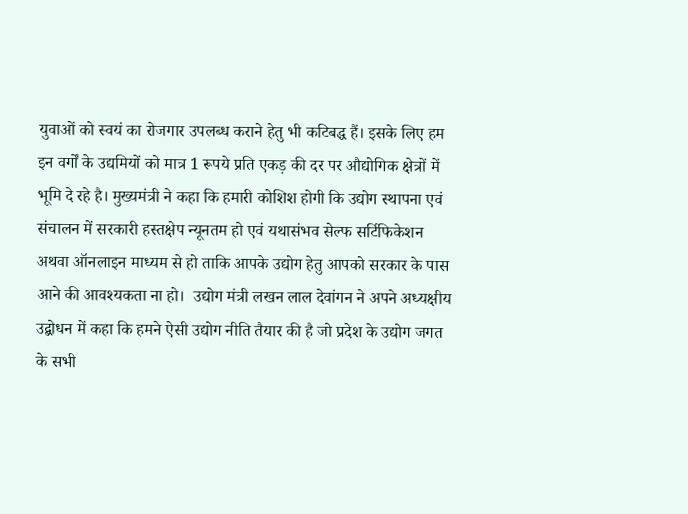युवाओं को स्वयं का रोजगार उपलब्ध कराने हेतु भी कटिबद्ध हैं। इसके लिए हम इन वर्गों के उद्यमियों को मात्र 1 रूपये प्रति एकड़ की दर पर औद्योगिक क्षेत्रों में भूमि दे रहे है। मुख्यमंत्री ने कहा कि हमारी कोशिश होगी कि उद्योग स्थापना एवं संचालन में सरकारी हस्तक्षेप न्यूनतम हो एवं यथासंभव सेल्फ सर्टिफिकेशन अथवा ऑनलाइन माध्यम से हो ताकि आपके उद्योग हेतु आपको सरकार के पास आने की आवश्यकता ना हो।  उद्योग मंत्री लखन लाल देवांगन ने अपने अध्यक्षीय उद्बोधन में कहा कि हमने ऐसी उद्योग नीति तैयार की है जो प्रदेश के उद्योग जगत के सभी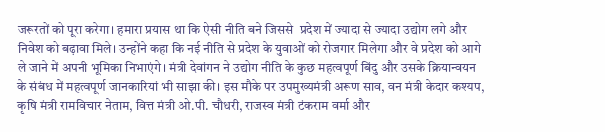जरूरतों को पूरा करेगा। हमारा प्रयास था कि ऐसी नीति बने जिससे  प्रदेश में ज्यादा से ज्यादा उद्योग लगे और निवेश को बढ़ावा मिले। उन्होंने कहा कि नई नीति से प्रदेश के युवाओं को रोजगार मिलेगा और वे प्रदेश को आगे ले जाने में अपनी भूमिका निभाएंगे। मंत्री देवांगन ने उद्योग नीति के कुछ महत्वपूर्ण बिंदु और उसके क्रियान्वयन के संबंध में महत्वपूर्ण जानकारियां भी साझा की। इस मौके पर उपमुख्यमंत्री अरूण साव, वन मंत्री केदार कश्यप, कृषि मंत्री रामविचार नेताम, वित्त मंत्री ओ.पी. चौधरी, राजस्व मंत्री टंकराम वर्मा और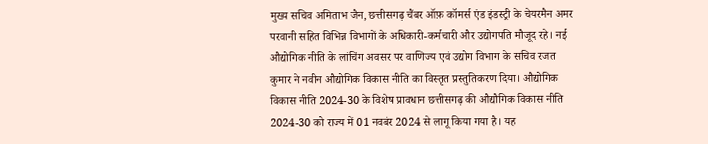मुख्य सचिव अमिताभ जैन, छत्तीसगढ़ चैंबर ऑफ़ कॉमर्स एंड इंडस्ट्री के चेयरमैन अमर परवानी सहित विभिन्न विभागों के अधिकारी-कर्मचारी और उद्योगपति मौजूद रहे। नई औद्योगिक नीति के लांचिंग अवसर पर वाणिज्य एवं उद्योग विभाग के सचिव रजत कुमार ने नवीन औद्योगिक विकास नीति का विस्तृत प्रस्तुतिकरण दिया। औद्योगिक विकास नीति 2024-30 के विशेष प्रावधान छत्तीसगढ़ की औद्यौगिक विकास नीति 2024-30 को राज्य में 01 नवबंर 2024 से लागू किया गया है। यह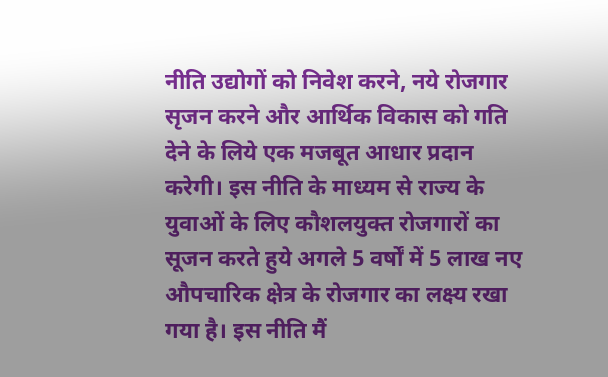नीति उद्योगों को निवेश करने, नये रोजगार सृजन करने और आर्थिक विकास को गति देने के लिये एक मजबूत आधार प्रदान करेगी। इस नीति के माध्यम से राज्य के युवाओं के लिए कौशलयुक्त रोजगारों का सूजन करते हुये अगले 5 वर्षों में 5 लाख नए औपचारिक क्षेत्र के रोजगार का लक्ष्य रखा गया है। इस नीति मैं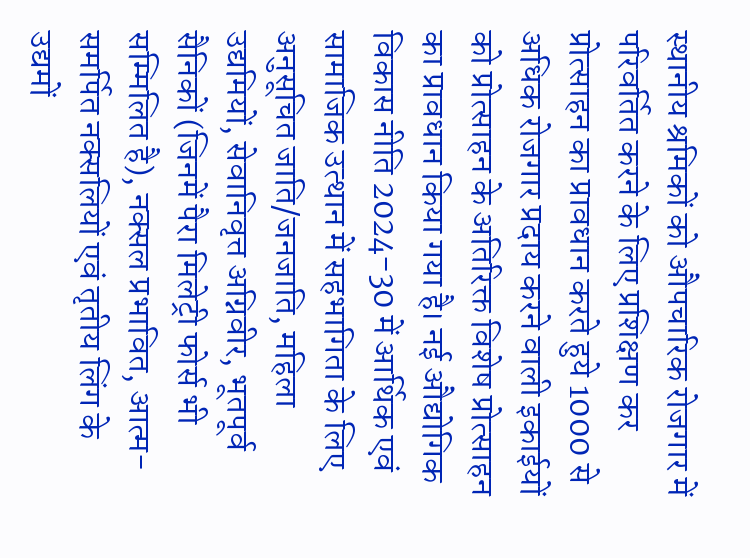स्थानीय श्रमिकों को औपचारिक रोजगार में परिवर्तित करने के लिए प्रशिक्षण कर प्रोत्साहन का प्रावधान करते हुये 1000 से अधिक रोजगार प्रदाय करने वाली इकाईयों को प्रोत्साहन के अतिरिक्त विशेष प्रोत्साहन का प्रावधान किया गया है। नई औद्योगिक विकास नीति 2024-30 में आर्थिक एवं सामाजिक उत्थान में सहभागिता के लिए अनुसूचित जाति/जनजाति, महिला उद्यमियों, सेवानिवृत्त अग्निवीर, भूतपूर्व सैनिकों (जिनमें पैरा मिलेट्री फोर्स भी सम्मिलित है), नक्सल प्रभावित, आत्म-समर्पित नक्सलियों एवं तृतीय लिंग के उद्यमों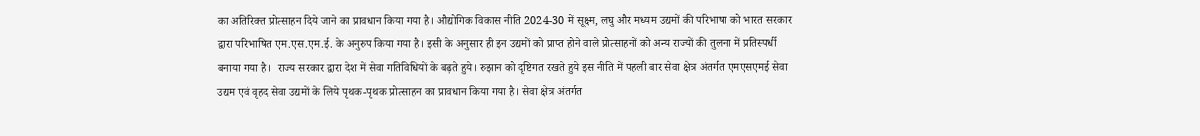का अतिरिक्त प्रोत्साहन दिये जाने का प्रावधान किया गया है। औद्योगिक विकास नीति 2024-30 में सूक्ष्म, लघु और मध्यम उद्यमों की परिभाषा को भारत सरकार द्वारा परिभाषित एम.एस.एम.ई. के अनुरुप किया गया है। इसी के अनुसार ही इन उद्यमों को प्राप्त होने वाले प्रोत्साहनों को अन्य राज्यों की तुलना में प्रतिस्पर्धी बनाया गया है।  राज्य सरकार द्वारा देश में सेवा गतिविधियों के बढ़ते हुये। रुझान को दृष्टिगत रखते हुये इस नीति में पहली बार सेवा क्षेत्र अंतर्गत एमएसएमई सेवा उद्यम एवं वृहद सेवा उद्यमों के लिये पृथक-पृथक प्रोत्साहन का प्रावधान किया गया है। सेवा क्षेत्र अंतर्गत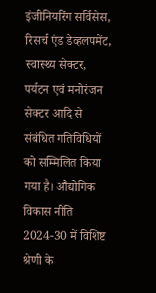इंजीनियरिंग सर्विसेस, रिसर्च एंड डेव्हलपमेंट, स्वास्थ्य सेक्टर, पर्यटन एवं मनोरंजन सेक्टर आदि से संबंधित गतिविधियों को सम्मिलित किया गया है। औद्योगिक विकास नीति 2024-30 में विशिष्ट श्रेणी के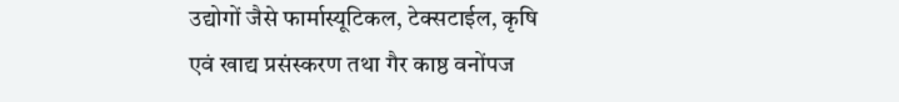उद्योगों जैसे फार्मास्यूटिकल, टेक्सटाईल, कृषि एवं खाद्य प्रसंस्करण तथा गैर काष्ठ वनोंपज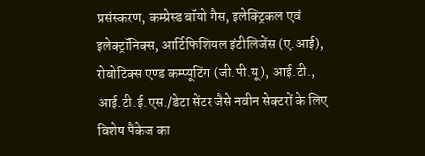प्रसंस्करण, कम्प्रेस्ड बॉयो गैस, इलेक्ट्रिकल एवं इलेक्ट्रॉनिक्स, आर्टिफिशियल इंटीलिजेंस (ए.आई), रोबोटिक्स एण्ड कम्प्यूटिंग (जी.पी.यू), आई.टी., आई.टी.ई.एस./डेटा सेंटर जैसे नवीन सेक्टरों के लिए विशेष पैकेज का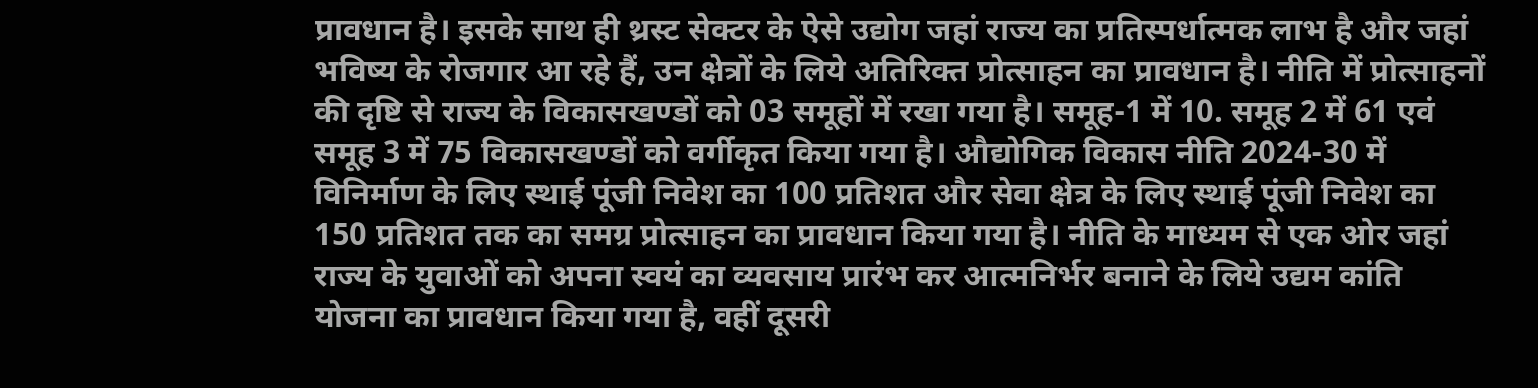प्रावधान है। इसके साथ ही थ्रस्ट सेक्टर के ऐसे उद्योग जहां राज्य का प्रतिस्पर्धात्मक लाभ है और जहां भविष्य के रोजगार आ रहे हैं, उन क्षेत्रों के लिये अतिरिक्त प्रोत्साहन का प्रावधान है। नीति में प्रोत्साहनों की दृष्टि से राज्य के विकासखण्डों को 03 समूहों में रखा गया है। समूह-1 में 10. समूह 2 में 61 एवं समूह 3 में 75 विकासखण्डों को वर्गीकृत किया गया है। औद्योगिक विकास नीति 2024-30 में विनिर्माण के लिए स्थाई पूंजी निवेश का 100 प्रतिशत और सेवा क्षेत्र के लिए स्थाई पूंजी निवेश का 150 प्रतिशत तक का समग्र प्रोत्साहन का प्रावधान किया गया है। नीति के माध्यम से एक ओर जहां राज्य के युवाओं को अपना स्वयं का व्यवसाय प्रारंभ कर आत्मनिर्भर बनाने के लिये उद्यम कांति योजना का प्रावधान किया गया है, वहीं दूसरी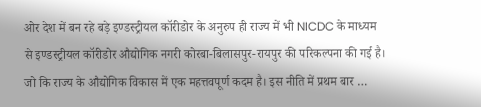ओर देश में बन रहे बड़े इण्डस्ट्रीयल कॉरीडोर के अनुरुप ही राज्य में भी NICDC के माध्यम से इण्डस्ट्रीयल कॉरीडोर औद्योगिक नगरी कोरबा-बिलासपुर-रायपुर की परिकल्पना की गई है। जो कि राज्य के औद्योगिक विकास में एक महत्तवपूर्ण कदम है। इस नीति में प्रथम बार …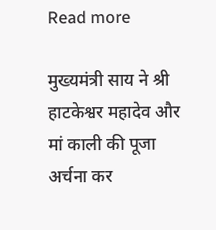Read more

मुख्यमंत्री साय ने श्री हाटकेश्वर महादेव और मां काली की पूजा अर्चना कर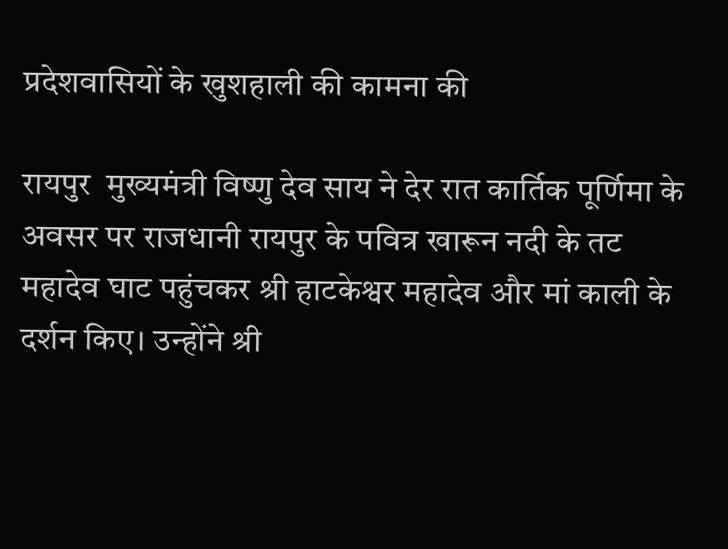प्रदेशवासियों के खुशहाली की कामना की

रायपुर  मुख्यमंत्री विष्णु देव साय ने देर रात कार्तिक पूर्णिमा के अवसर पर राजधानी रायपुर के पवित्र खारून नदी के तट महादेव घाट पहुंचकर श्री हाटकेश्वर महादेव और मां काली के दर्शन किए। उन्होंने श्री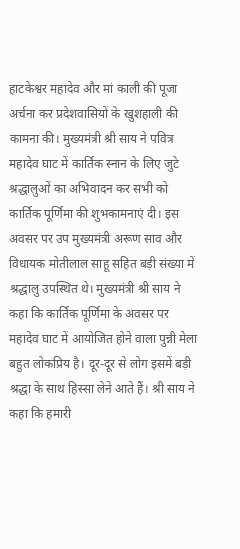हाटकेश्वर महादेव और मां काली की पूजा अर्चना कर प्रदेशवासियों के खुशहाली की कामना की। मुख्यमंत्री श्री साय ने पवित्र महादेव घाट में कार्तिक स्नान के लिए जुटे श्रद्धालुओं का अभिवादन कर सभी को कार्तिक पूर्णिमा की शुभकामनाएं दी। इस अवसर पर उप मुख्यमंत्री अरूण साव और विधायक मोतीलाल साहू सहित बड़ी संख्या में श्रद्धालु उपस्थित थे। मुख्यमंत्री श्री साय ने कहा कि कार्तिक पूर्णिमा के अवसर पर महादेव घाट में आयोजित होने वाला पुन्नी मेला बहुत लोकप्रिय है। दूर-दूर से लोग इसमें बड़ी श्रद्धा के साथ हिस्सा लेने आते हैं। श्री साय ने कहा कि हमारी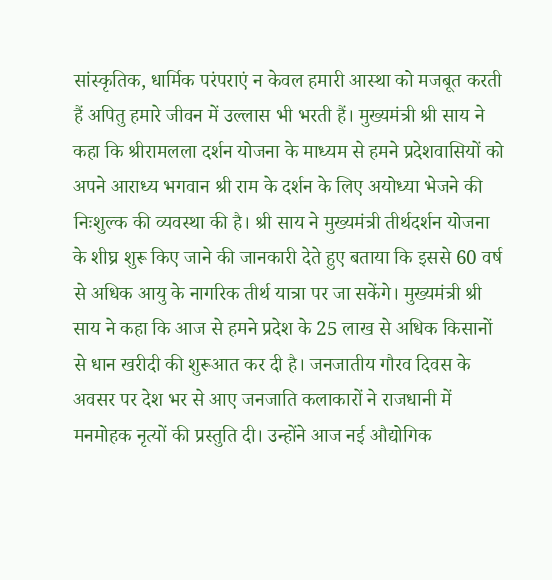सांस्कृतिक, धार्मिक परंपराएं न केवल हमारी आस्था को मजबूत करती हैं अपितु हमारे जीवन में उल्लास भी भरती हैं। मुख्यमंत्री श्री साय ने कहा कि श्रीरामलला दर्शन योजना के माध्यम से हमने प्रदेशवासियों को अपने आराध्य भगवान श्री राम के दर्शन के लिए अयोध्या भेजने की निःशुल्क की व्यवस्था की है। श्री साय ने मुख्यमंत्री तीर्थदर्शन योजना के शीघ्र शुरू किए जाने की जानकारी देते हुए बताया कि इससे 60 वर्ष से अधिक आयु के नागरिक तीर्थ यात्रा पर जा सकेंगे। मुख्यमंत्री श्री साय ने कहा कि आज से हमने प्रदेश के 25 लाख से अधिक किसानों से धान खरीदी की शुरूआत कर दी है। जनजातीय गौरव दिवस के अवसर पर देश भर से आए जनजाति कलाकारों ने राजधानी में मनमोहक नृत्यों की प्रस्तुति दी। उन्होंने आज नई औद्योगिक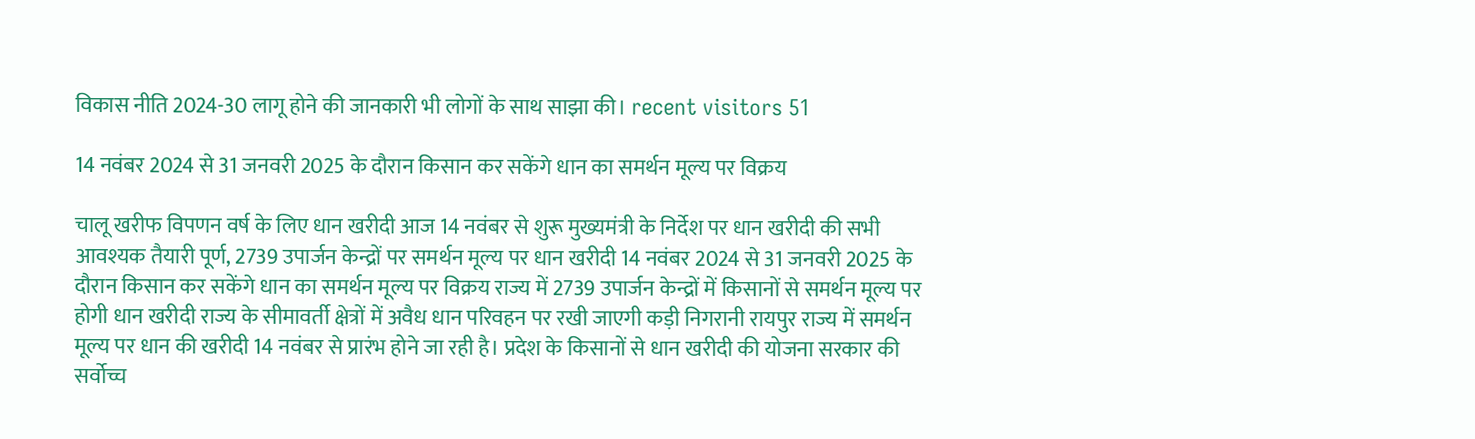विकास नीति 2024-30 लागू होने की जानकारी भी लोगों के साथ साझा की। recent visitors 51

14 नवंबर 2024 से 31 जनवरी 2025 के दौरान किसान कर सकेंगे धान का समर्थन मूल्य पर विक्रय

चालू खरीफ विपणन वर्ष के लिए धान खरीदी आज 14 नवंबर से शुरू मुख्यमंत्री के निर्देश पर धान खरीदी की सभी आवश्यक तैयारी पूर्ण, 2739 उपार्जन केन्द्रों पर समर्थन मूल्य पर धान खरीदी 14 नवंबर 2024 से 31 जनवरी 2025 के दौरान किसान कर सकेंगे धान का समर्थन मूल्य पर विक्रय राज्य में 2739 उपार्जन केन्द्रों में किसानों से समर्थन मूल्य पर होगी धान खरीदी राज्य के सीमावर्ती क्षेत्रों में अवैध धान परिवहन पर रखी जाएगी कड़ी निगरानी रायपुर राज्य में समर्थन मूल्य पर धान की खरीदी 14 नवंबर से प्रारंभ होने जा रही है। प्रदेश के किसानों से धान खरीदी की योजना सरकार की सर्वोच्च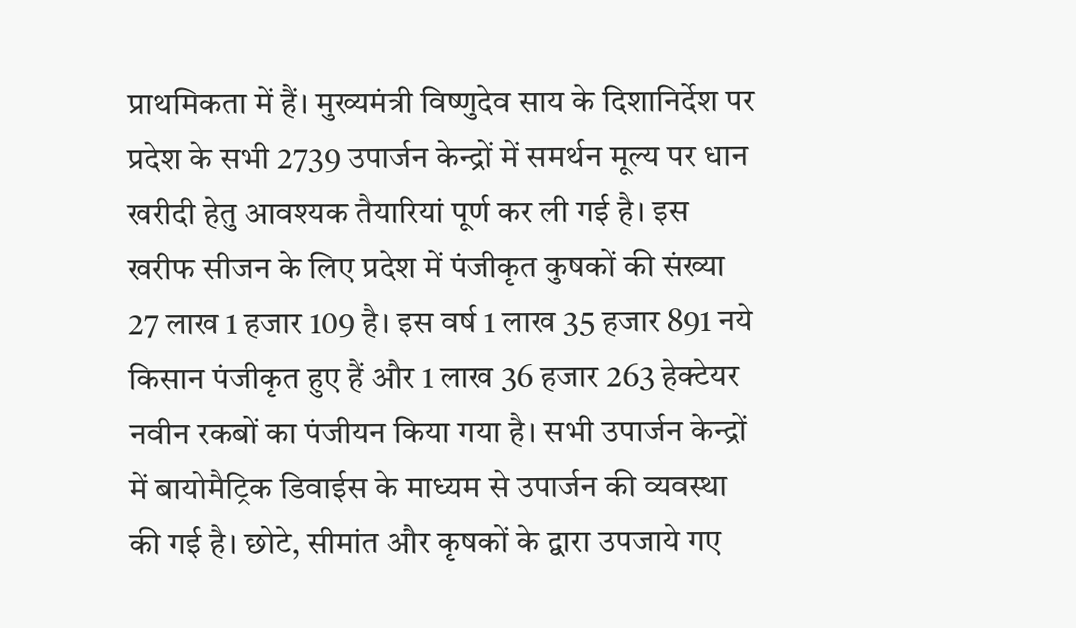प्राथमिकता में हैं। मुख्यमंत्री विष्णुदेव साय के दिशानिर्देश पर प्रदेश के सभी 2739 उपार्जन केन्द्रों में समर्थन मूल्य पर धान खरीदी हेतु आवश्यक तैयारियां पूर्ण कर ली गई है। इस खरीफ सीजन के लिए प्रदेश में पंजीकृत कुषकों की संख्या 27 लाख 1 हजार 109 है। इस वर्ष 1 लाख 35 हजार 891 नये किसान पंजीकृत हुए हैं और 1 लाख 36 हजार 263 हेक्टेयर नवीन रकबों का पंजीयन किया गया है। सभी उपार्जन केन्द्रों में बायोमैट्रिक डिवाईस के माध्यम से उपार्जन की व्यवस्था की गई है। छोटे, सीमांत और कृषकों के द्वारा उपजाये गए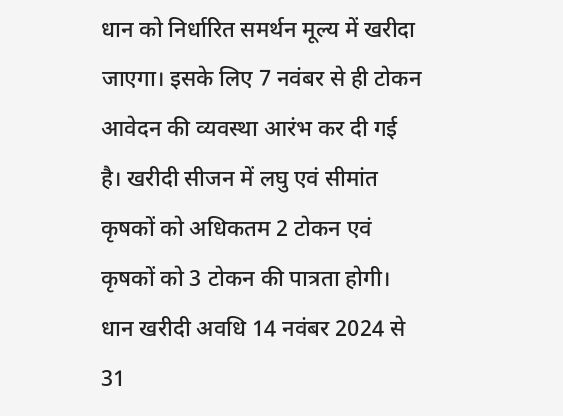धान को निर्धारित समर्थन मूल्य में खरीदा जाएगा। इसके लिए 7 नवंबर से ही टोकन आवेदन की व्यवस्था आरंभ कर दी गई है। खरीदी सीजन में लघु एवं सीमांत कृषकों को अधिकतम 2 टोकन एवं कृषकों को 3 टोकन की पात्रता होगी। धान खरीदी अवधि 14 नवंबर 2024 से 31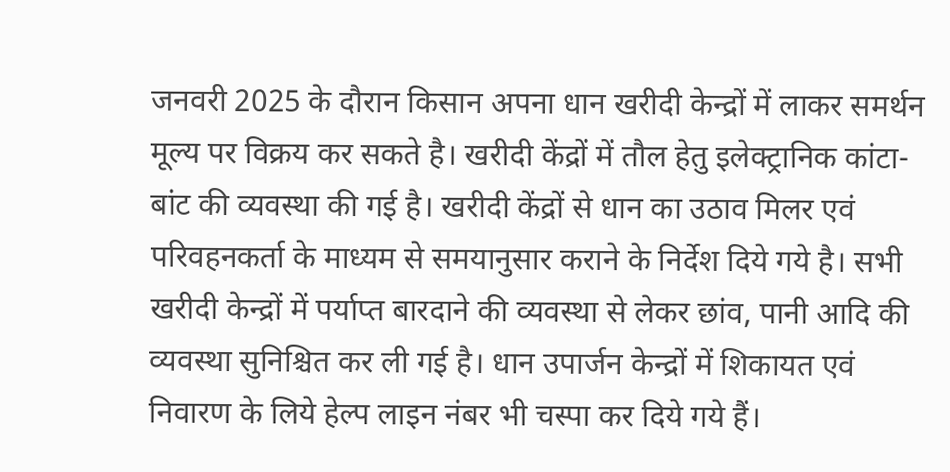जनवरी 2025 के दौरान किसान अपना धान खरीदी केन्द्रों में लाकर समर्थन मूल्य पर विक्रय कर सकते है। खरीदी केंद्रों में तौल हेतु इलेक्ट्रानिक कांटा-बांट की व्यवस्था की गई है। खरीदी केंद्रों से धान का उठाव मिलर एवं परिवहनकर्ता के माध्यम से समयानुसार कराने के निर्देश दिये गये है। सभी खरीदी केन्द्रों में पर्याप्त बारदाने की व्यवस्था से लेकर छांव, पानी आदि की व्यवस्था सुनिश्चित कर ली गई है। धान उपार्जन केन्द्रों में शिकायत एवं निवारण के लिये हेल्प लाइन नंबर भी चस्पा कर दिये गये हैं।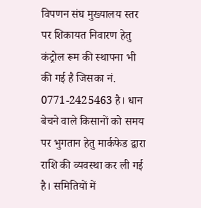विपणन संघ मुख्यालय स्तर पर शिकायत निवारण हेतु कंट्रोल रूम की स्थापना भी की गई है जिसका नं. 0771-2425463 है। धान बेचने वाले किसानों को समय पर भुगतान हेतु मार्कफेड द्वारा राशि की व्यवस्था कर ली गई है। समितियों में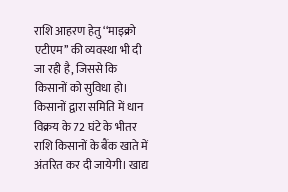राशि आहरण हेतु ‘‘माइक्रो एटीएम’’ की व्यवस्था भी दी जा रही है, जिससे कि किसानों को सुविधा हो। किसानों द्वारा समिति में धान विक्रय के 72 घंटे के भीतर राशि किसानों के बैंक खाते में अंतरित कर दी जायेगी। खाद्य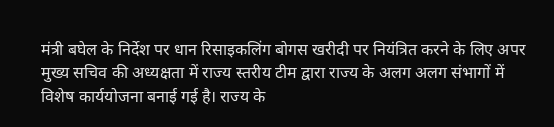मंत्री बघेल के निर्देश पर धान रिसाइकलिंग बोगस खरीदी पर नियंत्रित करने के लिए अपर मुख्य सचिव की अध्यक्षता में राज्य स्तरीय टीम द्वारा राज्य के अलग अलग संभागों में विशेष कार्ययोजना बनाई गई है। राज्य के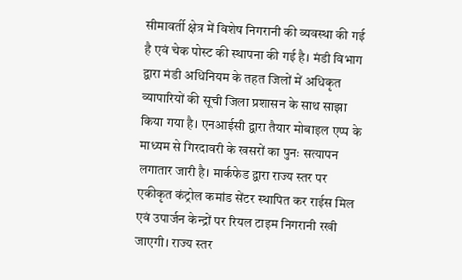सीमावर्ती क्षेत्र में विशेष निगरानी की व्यवस्था की गई है एवं चेक पोस्ट की स्थापना की गई है। मंडी विभाग द्वारा मंडी अधिनियम के तहत जिलों में अधिकृत व्यापारियों की सूची जिला प्रशासन के साथ साझा किया गया है। एनआईसी द्वारा तैयार मोबाइल एप्प के माध्यम से गिरदावरी के खसरों का पुनः सत्यापन लगातार जारी है। मार्कफेड द्वारा राज्य स्तर पर एकीकृत कंट्रोल कमांड सेंटर स्थापित कर राईस मिल एवं उपार्जन केन्द्रों पर रियल टाइम निगरानी रखी जाएगी। राज्य स्तर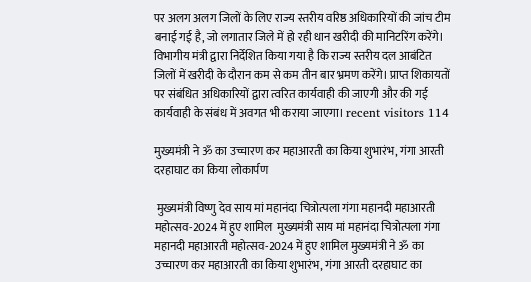पर अलग अलग जिलों के लिए राज्य स्तरीय वरिष्ठ अधिकारियों की जांच टीम बनाई गई है, जो लगातार जिले में हो रही धान खरीदी की मानिटरिंग करेंगे। विभागीय मंत्री द्वारा निर्देशित किया गया है कि राज्य स्तरीय दल आबंटित जिलों में खरीदी के दौरान कम से कम तीन बार भ्रमण करेंगे। प्राप्त शिकायतों पर संबंधित अधिकारियों द्वारा त्वरित कार्यवाही की जाएगी और की गई कार्यवाही के संबंध में अवगत भी कराया जाएगा। recent visitors 114

मुख्यमंत्री ने ॐ का उच्चारण कर महाआरती का किया शुभारंभ, गंगा आरती दरहाघाट का किया लोकार्पण

 मुख्यमंत्री विष्णु देव साय मां महानंदा चित्रोत्पला गंगा महानदी महाआरती महोत्सव-2024 में हुए शामिल  मुख्यमंत्री साय मां महानंदा चित्रोत्पला गंगा महानदी महाआरती महोत्सव-2024 में हुए शामिल मुख्यमंत्री ने ॐ का उच्चारण कर महाआरती का किया शुभारंभ, गंगा आरती दरहाघाट का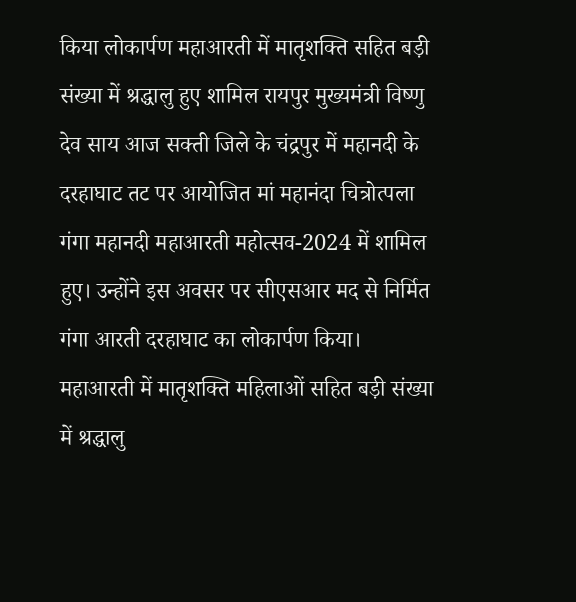किया लोकार्पण महाआरती में मातृशक्ति सहित बड़ी संख्या में श्रद्धालु हुए शामिल रायपुर मुख्यमंत्री विष्णु देव साय आज सक्ती जिले के चंद्रपुर में महानदी के दरहाघाट तट पर आयोजित मां महानंदा चित्रोत्पला गंगा महानदी महाआरती महोत्सव-2024 में शामिल हुए। उन्होंने इस अवसर पर सीएसआर मद से निर्मित गंगा आरती दरहाघाट का लोकार्पण किया। महाआरती में मातृशक्ति महिलाओं सहित बड़ी संख्या में श्रद्धालु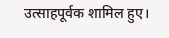उत्साहपूर्वक शामिल हुए।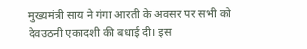मुख्यमंत्री साय ने गंगा आरती के अवसर पर सभी को देवउठनी एकादशी की बधाई दी। इस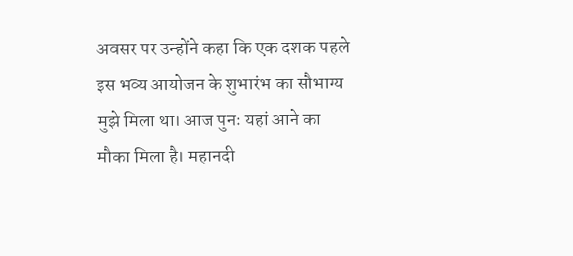अवसर पर उन्होंने कहा कि एक दशक पहले इस भव्य आयोजन के शुभारंभ का सौभाग्य मुझे मिला था। आज पुनः यहां आने का मौका मिला है। महानदी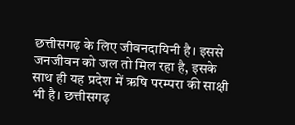छत्तीसगढ़ के लिए जीवनदायिनी है। इससे जनजीवन को जल तो मिल रहा है, इसके साथ ही यह प्रदेश में ऋषि परम्परा की साक्षी भी है। छत्तीसगढ़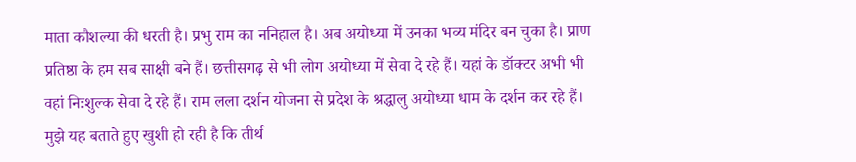माता कौशल्या की धरती है। प्रभु राम का ननिहाल है। अब अयोध्या में उनका भव्य मंदिर बन चुका है। प्राण प्रतिष्ठा के हम सब साक्षी बने हैं। छत्तीसगढ़ से भी लोग अयोध्या में सेवा दे रहे हैं। यहां के डॉक्टर अभी भी वहां निःशुल्क सेवा दे रहे हैं। राम लला दर्शन योजना से प्रदेश के श्रद्धालु अयोध्या धाम के दर्शन कर रहे हैं। मुझे यह बताते हुए खुशी हो रही है कि तीर्थ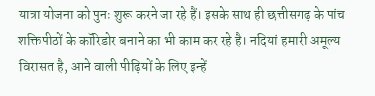यात्रा योजना को पुनः शुरू करने जा रहे हैं। इसके साथ ही छत्तीसगढ़ के पांच शक्तिपीठों के कॉरिडोर बनाने का भी काम कर रहे है। नदियां हमारी अमूल्य विरासत है, आने वाली पीढ़ियों के लिए इन्हें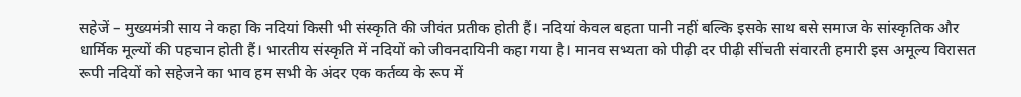सहेजें – मुख्यमंत्री साय ने कहा कि नदियां किसी भी संस्कृति की जीवंत प्रतीक होती हैं। नदियां केवल बहता पानी नहीं बल्कि इसके साथ बसे समाज के सांस्कृतिक और धार्मिक मूल्यों की पहचान होती हैं। भारतीय संस्कृति में नदियों को जीवनदायिनी कहा गया है। मानव सभ्यता को पीढ़ी दर पीढ़ी सींचती संवारती हमारी इस अमूल्य विरासत रूपी नदियों को सहेजने का भाव हम सभी के अंदर एक कर्तव्य के रूप में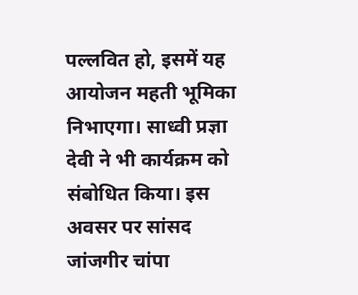पल्लवित हो, इसमें यह आयोजन महती भूमिका निभाएगा। साध्वी प्रज्ञा देवी ने भी कार्यक्रम को संबोधित किया। इस अवसर पर सांसद जांजगीर चांपा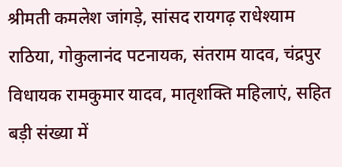श्रीमती कमलेश जांगड़े, सांसद रायगढ़ राधेश्याम राठिया, गोकुलानंद पटनायक, संतराम यादव, चंद्रपुर विधायक रामकुमार यादव, मातृशक्ति महिलाएं, सहित बड़ी संख्या में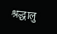श्रद्धालु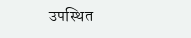उपस्थित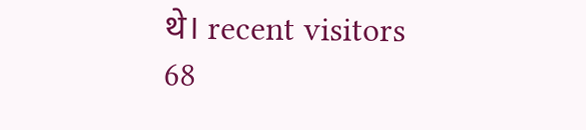थे। recent visitors 68